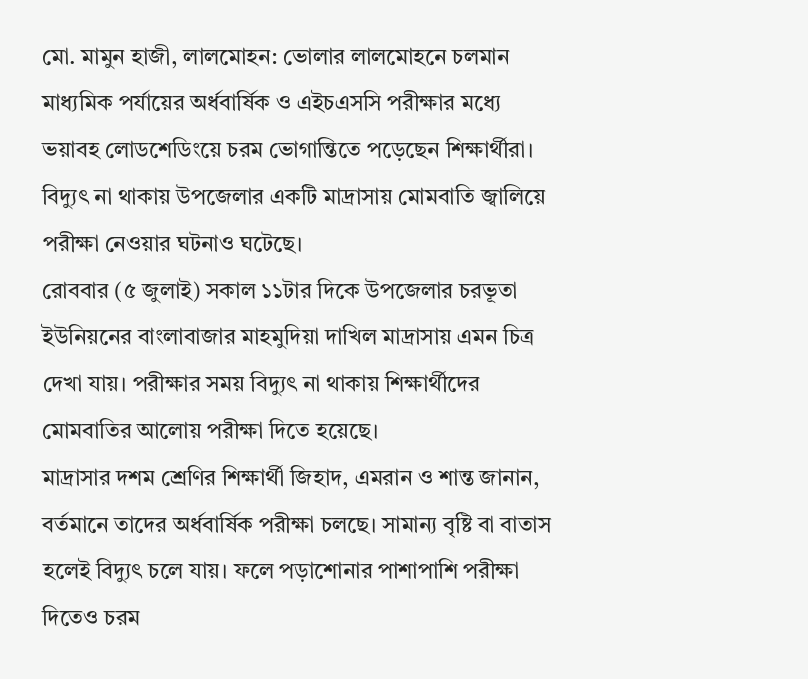মো. মামুন হাজী, লালমোহন: ভোলার লালমোহনে চলমান মাধ্যমিক পর্যায়ের অর্ধবার্ষিক ও এইচএসসি পরীক্ষার মধ্যে ভয়াবহ লোডশেডিংয়ে চরম ভোগান্তিতে পড়েছেন শিক্ষার্থীরা। বিদ্যুৎ না থাকায় উপজেলার একটি মাদ্রাসায় মোমবাতি জ্বালিয়ে পরীক্ষা নেওয়ার ঘটনাও ঘটেছে।
রোববার (৫ জুলাই) সকাল ১১টার দিকে উপজেলার চরভূতা ইউনিয়নের বাংলাবাজার মাহমুদিয়া দাখিল মাদ্রাসায় এমন চিত্র দেখা যায়। পরীক্ষার সময় বিদ্যুৎ না থাকায় শিক্ষার্থীদের মোমবাতির আলোয় পরীক্ষা দিতে হয়েছে।
মাদ্রাসার দশম শ্রেণির শিক্ষার্থী জিহাদ, এমরান ও শান্ত জানান, বর্তমানে তাদের অর্ধবার্ষিক পরীক্ষা চলছে। সামান্য বৃষ্টি বা বাতাস হলেই বিদ্যুৎ চলে যায়। ফলে পড়াশোনার পাশাপাশি পরীক্ষা দিতেও চরম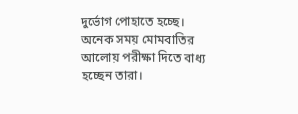দুর্ভোগ পোহাতে হচ্ছে। অনেক সময় মোমবাতির আলোয় পরীক্ষা দিতে বাধ্য হচ্ছেন তারা।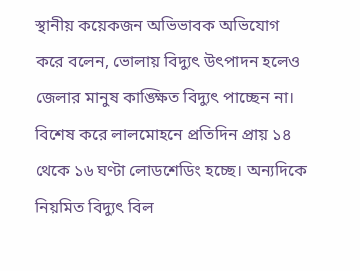স্থানীয় কয়েকজন অভিভাবক অভিযোগ করে বলেন, ভোলায় বিদ্যুৎ উৎপাদন হলেও জেলার মানুষ কাঙ্ক্ষিত বিদ্যুৎ পাচ্ছেন না। বিশেষ করে লালমোহনে প্রতিদিন প্রায় ১৪ থেকে ১৬ ঘণ্টা লোডশেডিং হচ্ছে। অন্যদিকে নিয়মিত বিদ্যুৎ বিল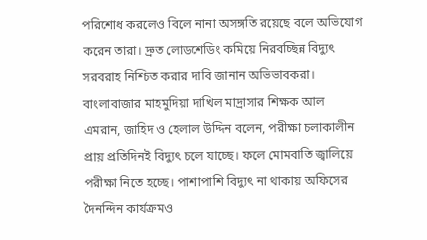পরিশোধ করলেও বিলে নানা অসঙ্গতি রয়েছে বলে অভিযোগ করেন তারা। দ্রুত লোডশেডিং কমিয়ে নিরবচ্ছিন্ন বিদ্যুৎ সরবরাহ নিশ্চিত করার দাবি জানান অভিভাবকরা।
বাংলাবাজার মাহমুদিয়া দাখিল মাদ্রাসার শিক্ষক আল এমরান, জাহিদ ও হেলাল উদ্দিন বলেন, পরীক্ষা চলাকালীন প্রায় প্রতিদিনই বিদ্যুৎ চলে যাচ্ছে। ফলে মোমবাতি জ্বালিয়ে পরীক্ষা নিতে হচ্ছে। পাশাপাশি বিদ্যুৎ না থাকায় অফিসের দৈনন্দিন কার্যক্রমও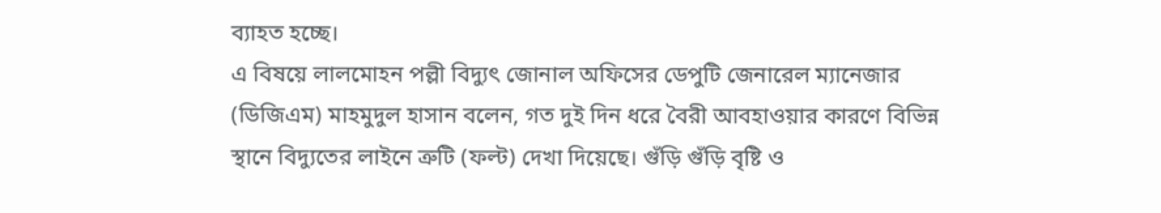ব্যাহত হচ্ছে।
এ বিষয়ে লালমোহন পল্লী বিদ্যুৎ জোনাল অফিসের ডেপুটি জেনারেল ম্যানেজার (ডিজিএম) মাহমুদুল হাসান বলেন, গত দুই দিন ধরে বৈরী আবহাওয়ার কারণে বিভিন্ন স্থানে বিদ্যুতের লাইনে ত্রুটি (ফল্ট) দেখা দিয়েছে। গুঁড়ি গুঁড়ি বৃষ্টি ও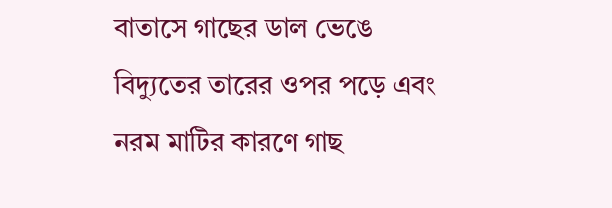বাতাসে গাছের ডাল ভেঙে বিদ্যুতের তারের ওপর পড়ে এবং নরম মাটির কারণে গাছ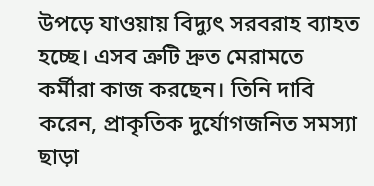উপড়ে যাওয়ায় বিদ্যুৎ সরবরাহ ব্যাহত হচ্ছে। এসব ত্রুটি দ্রুত মেরামতে কর্মীরা কাজ করছেন। তিনি দাবি করেন, প্রাকৃতিক দুর্যোগজনিত সমস্যা ছাড়া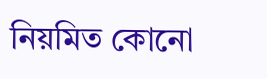নিয়মিত কোনো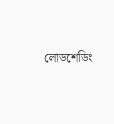লোডশেডিং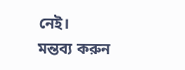নেই।
মন্তব্য করুন